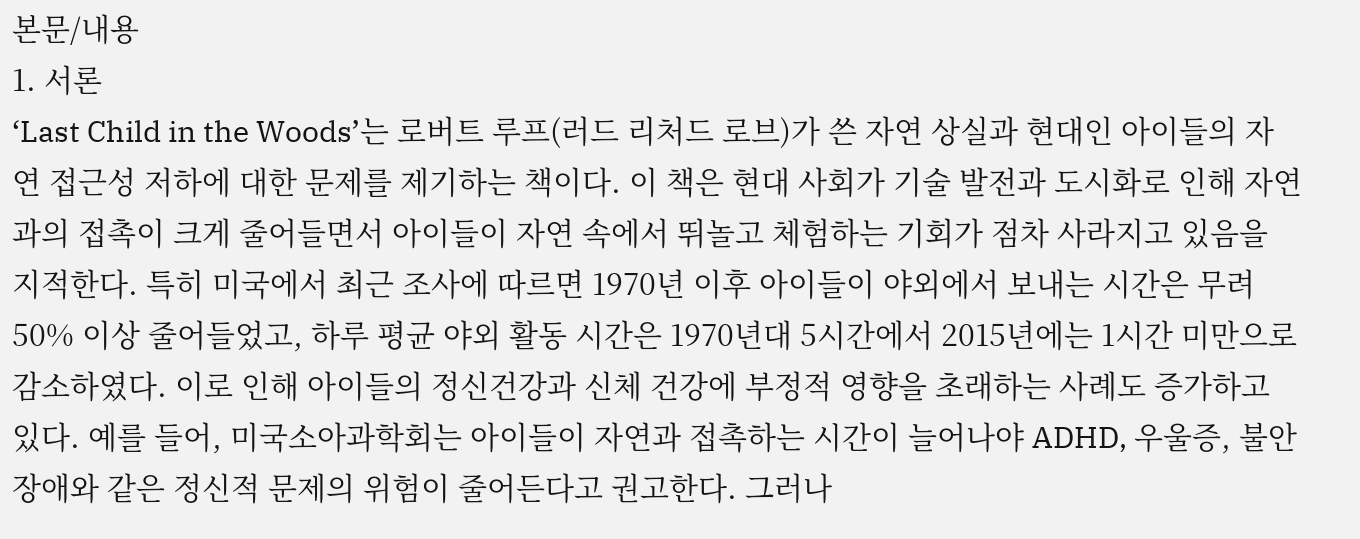본문/내용
1. 서론
‘Last Child in the Woods’는 로버트 루프(러드 리처드 로브)가 쓴 자연 상실과 현대인 아이들의 자연 접근성 저하에 대한 문제를 제기하는 책이다. 이 책은 현대 사회가 기술 발전과 도시화로 인해 자연과의 접촉이 크게 줄어들면서 아이들이 자연 속에서 뛰놀고 체험하는 기회가 점차 사라지고 있음을 지적한다. 특히 미국에서 최근 조사에 따르면 1970년 이후 아이들이 야외에서 보내는 시간은 무려 50% 이상 줄어들었고, 하루 평균 야외 활동 시간은 1970년대 5시간에서 2015년에는 1시간 미만으로 감소하였다. 이로 인해 아이들의 정신건강과 신체 건강에 부정적 영향을 초래하는 사례도 증가하고 있다. 예를 들어, 미국소아과학회는 아이들이 자연과 접촉하는 시간이 늘어나야 ADHD, 우울증, 불안 장애와 같은 정신적 문제의 위험이 줄어든다고 권고한다. 그러나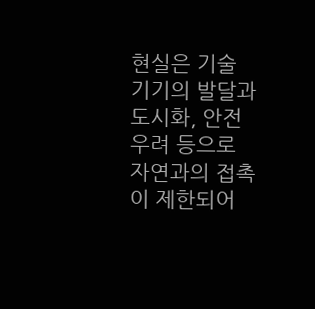현실은 기술 기기의 발달과 도시화, 안전 우려 등으로 자연과의 접촉이 제한되어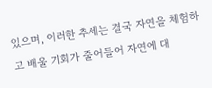있으며, 이러한 추세는 결국 자연을 체험하고 배울 기회가 줄어들어 자연에 대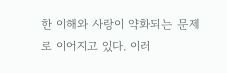한 이해와 사랑이 약화되는 문제로 이어지고 있다. 이러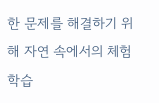한 문제를 해결하기 위해 자연 속에서의 체험학습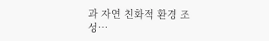과 자연 친화적 환경 조성…